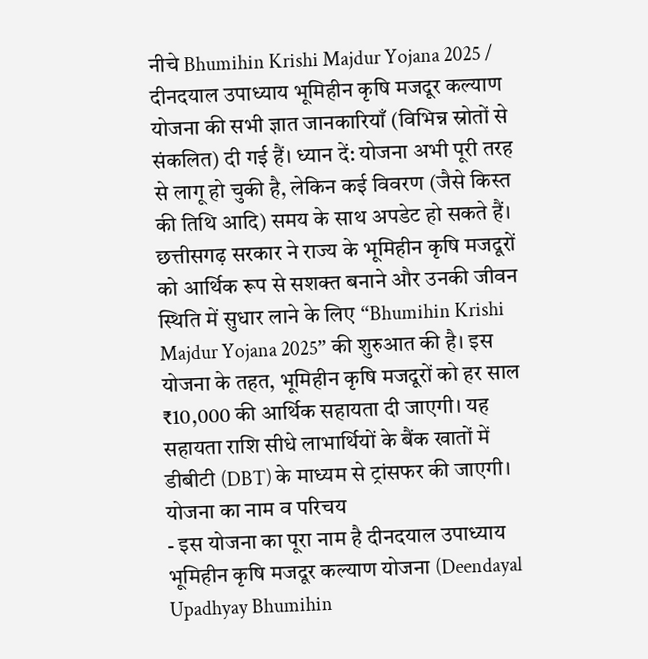नीचे Bhumihin Krishi Majdur Yojana 2025 / दीनदयाल उपाध्याय भूमिहीन कृषि मजदूर कल्याण योजना की सभी ज्ञात जानकारियाँ (विभिन्न स्रोतों से संकलित) दी गई हैं। ध्यान दें: योजना अभी पूरी तरह से लागू हो चुकी है, लेकिन कई विवरण (जैसे किस्त की तिथि आदि) समय के साथ अपडेट हो सकते हैं।
छत्तीसगढ़ सरकार ने राज्य के भूमिहीन कृषि मजदूरों को आर्थिक रूप से सशक्त बनाने और उनकी जीवन स्थिति में सुधार लाने के लिए “Bhumihin Krishi Majdur Yojana 2025” की शुरुआत की है। इस योजना के तहत, भूमिहीन कृषि मजदूरों को हर साल ₹10,000 की आर्थिक सहायता दी जाएगी। यह सहायता राशि सीधे लाभार्थियों के बैंक खातों में डीबीटी (DBT) के माध्यम से ट्रांसफर की जाएगी।
योजना का नाम व परिचय
- इस योजना का पूरा नाम है दीनदयाल उपाध्याय भूमिहीन कृषि मजदूर कल्याण योजना (Deendayal Upadhyay Bhumihin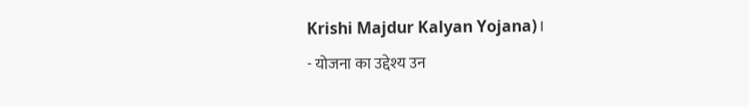Krishi Majdur Kalyan Yojana)।
- योजना का उद्देश्य उन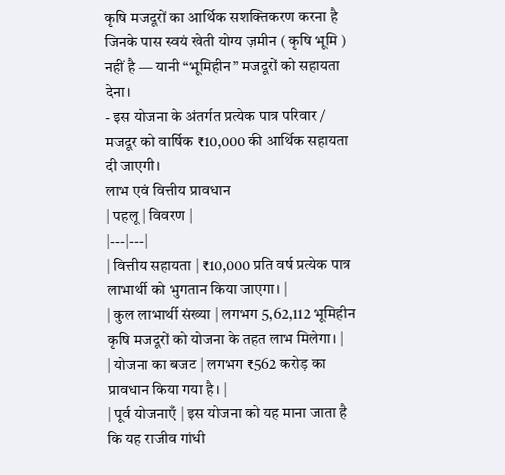कृषि मजदूरों का आर्थिक सशक्तिकरण करना है जिनके पास स्वयं खेती योग्य ज़मीन ( कृषि भूमि ) नहीं है — यानी “भूमिहीन” मजदूरों को सहायता देना।
- इस योजना के अंतर्गत प्रत्येक पात्र परिवार / मजदूर को वार्षिक ₹10,000 की आर्थिक सहायता दी जाएगी।
लाभ एवं वित्तीय प्रावधान
| पहलू | विवरण |
|---|---|
| वित्तीय सहायता | ₹10,000 प्रति वर्ष प्रत्येक पात्र लाभार्थी को भुगतान किया जाएगा। |
| कुल लाभार्थी संख्या | लगभग 5,62,112 भूमिहीन कृषि मजदूरों को योजना के तहत लाभ मिलेगा। |
| योजना का बजट | लगभग ₹562 करोड़ का प्रावधान किया गया है। |
| पूर्व योजनाएँ | इस योजना को यह माना जाता है कि यह राजीव गांधी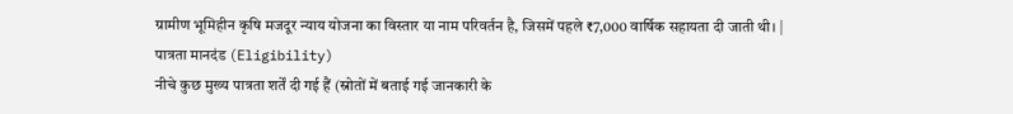ग्रामीण भूमिहीन कृषि मजदूर न्याय योजना का विस्तार या नाम परिवर्तन है, जिसमें पहले ₹7,000 वार्षिक सहायता दी जाती थी। |
पात्रता मानदंड (Eligibility)
नीचे कुछ मुख्य पात्रता शर्तें दी गई हैं (स्रोतों में बताई गई जानकारी के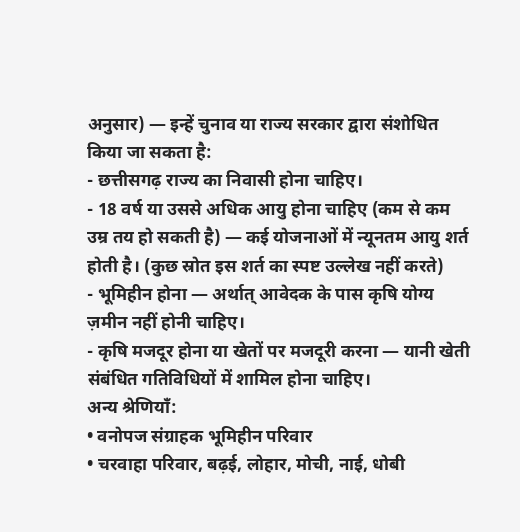अनुसार) — इन्हें चुनाव या राज्य सरकार द्वारा संशोधित किया जा सकता है:
- छत्तीसगढ़ राज्य का निवासी होना चाहिए।
- 18 वर्ष या उससे अधिक आयु होना चाहिए (कम से कम उम्र तय हो सकती है) — कई योजनाओं में न्यूनतम आयु शर्त होती है। (कुछ स्रोत इस शर्त का स्पष्ट उल्लेख नहीं करते)
- भूमिहीन होना — अर्थात् आवेदक के पास कृषि योग्य ज़मीन नहीं होनी चाहिए।
- कृषि मजदूर होना या खेतों पर मजदूरी करना — यानी खेती संबंधित गतिविधियों में शामिल होना चाहिए।
अन्य श्रेणियाँ:
• वनोपज संग्राहक भूमिहीन परिवार
• चरवाहा परिवार, बढ़ई, लोहार, मोची, नाई, धोबी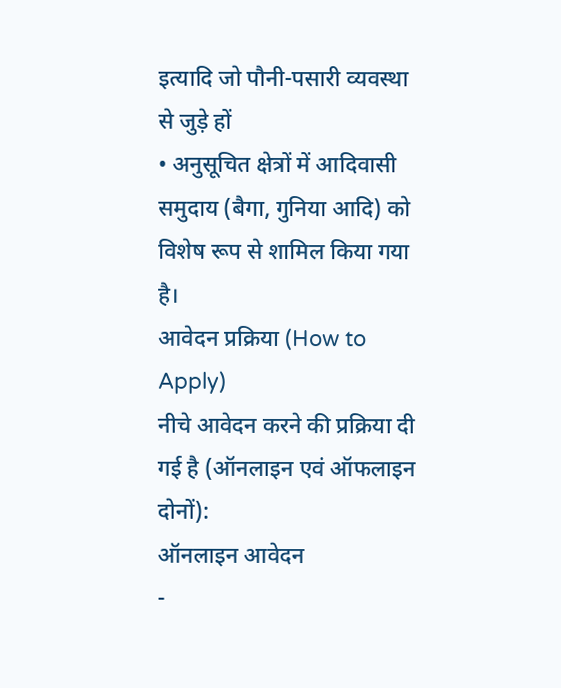इत्यादि जो पौनी-पसारी व्यवस्था से जुड़े हों
• अनुसूचित क्षेत्रों में आदिवासी समुदाय (बैगा, गुनिया आदि) को विशेष रूप से शामिल किया गया है।
आवेदन प्रक्रिया (How to Apply)
नीचे आवेदन करने की प्रक्रिया दी गई है (ऑनलाइन एवं ऑफलाइन दोनों):
ऑनलाइन आवेदन
-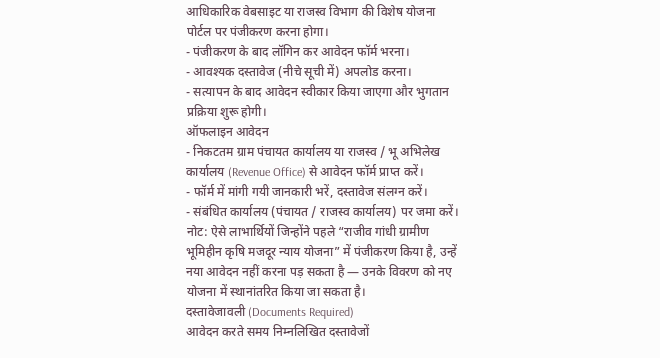आधिकारिक वेबसाइट या राजस्व विभाग की विशेष योजना पोर्टल पर पंजीकरण करना होगा।
- पंजीकरण के बाद लॉगिन कर आवेदन फॉर्म भरना।
- आवश्यक दस्तावेज (नीचे सूची में) अपलोड करना।
- सत्यापन के बाद आवेदन स्वीकार किया जाएगा और भुगतान प्रक्रिया शुरू होगी।
ऑफलाइन आवेदन
- निकटतम ग्राम पंचायत कार्यालय या राजस्व / भू अभिलेख कार्यालय (Revenue Office) से आवेदन फॉर्म प्राप्त करें।
- फॉर्म में मांगी गयी जानकारी भरें, दस्तावेज संलग्न करें।
- संबंधित कार्यालय (पंचायत / राजस्व कार्यालय) पर जमा करें।
नोट: ऐसे लाभार्थियों जिन्होंने पहले “राजीव गांधी ग्रामीण भूमिहीन कृषि मजदूर न्याय योजना” में पंजीकरण किया है, उन्हें नया आवेदन नहीं करना पड़ सकता है — उनके विवरण को नए योजना में स्थानांतरित किया जा सकता है।
दस्तावेजावली (Documents Required)
आवेदन करते समय निम्नलिखित दस्तावेजों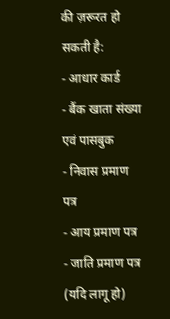की ज़रूरत हो सकती है:
- आधार कार्ड
- बैंक खाता संख्या एवं पासबुक
- निवास प्रमाण पत्र
- आय प्रमाण पत्र
- जाति प्रमाण पत्र (यदि लागू हो)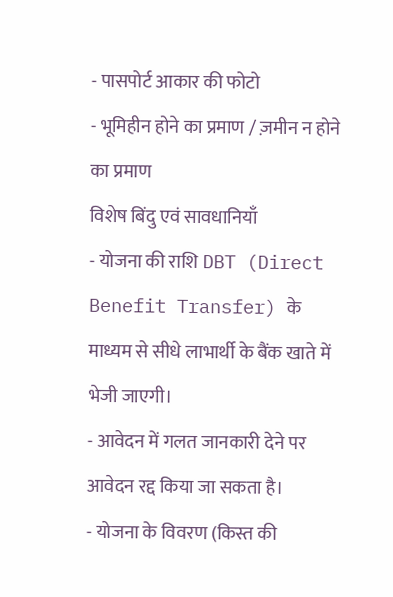- पासपोर्ट आकार की फोटो
- भूमिहीन होने का प्रमाण / ज़मीन न होने का प्रमाण
विशेष बिंदु एवं सावधानियाँ
- योजना की राशि DBT (Direct Benefit Transfer) के माध्यम से सीधे लाभार्थी के बैंक खाते में भेजी जाएगी।
- आवेदन में गलत जानकारी देने पर आवेदन रद्द किया जा सकता है।
- योजना के विवरण (किस्त की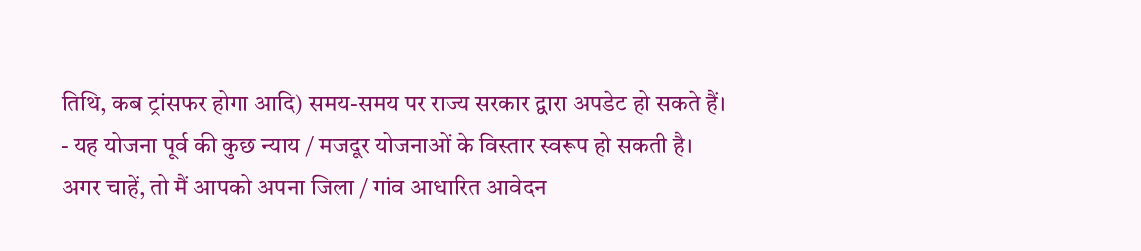तिथि, कब ट्रांसफर होगा आदि) समय-समय पर राज्य सरकार द्वारा अपडेट हो सकते हैं।
- यह योजना पूर्व की कुछ न्याय / मजदूर योजनाओं के विस्तार स्वरूप हो सकती है।
अगर चाहें, तो मैं आपको अपना जिला / गांव आधारित आवेदन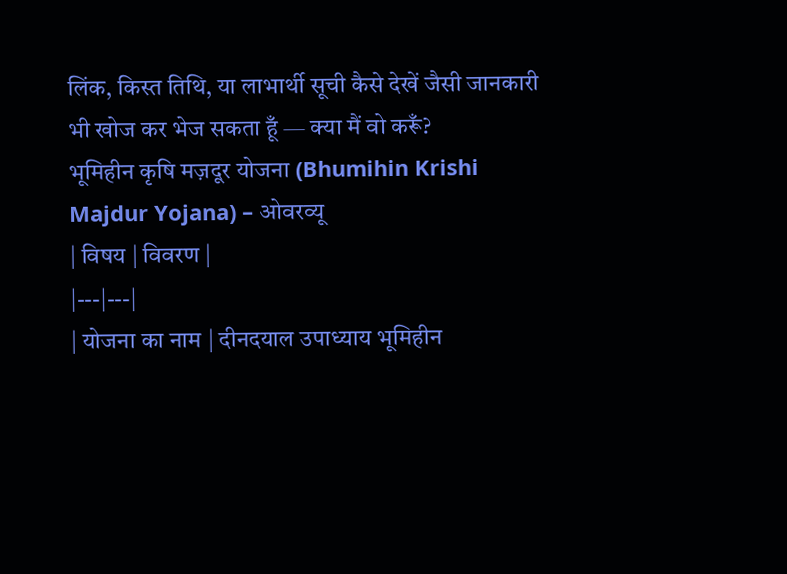लिंक, किस्त तिथि, या लाभार्थी सूची कैसे देखें जैसी जानकारी भी खोज कर भेज सकता हूँ — क्या मैं वो करूँ?
भूमिहीन कृषि मज़दूर योजना (Bhumihin Krishi Majdur Yojana) – ओवरव्यू
| विषय | विवरण |
|---|---|
| योजना का नाम | दीनदयाल उपाध्याय भूमिहीन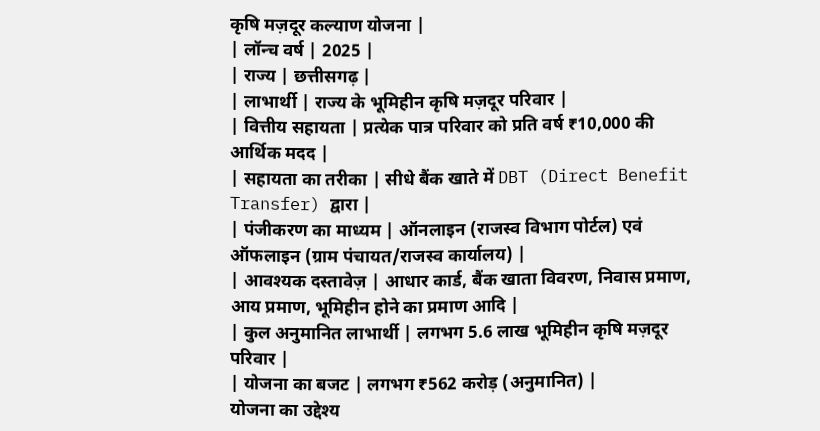कृषि मज़दूर कल्याण योजना |
| लॉन्च वर्ष | 2025 |
| राज्य | छत्तीसगढ़ |
| लाभार्थी | राज्य के भूमिहीन कृषि मज़दूर परिवार |
| वित्तीय सहायता | प्रत्येक पात्र परिवार को प्रति वर्ष ₹10,000 की आर्थिक मदद |
| सहायता का तरीका | सीधे बैंक खाते में DBT (Direct Benefit Transfer) द्वारा |
| पंजीकरण का माध्यम | ऑनलाइन (राजस्व विभाग पोर्टल) एवं ऑफलाइन (ग्राम पंचायत/राजस्व कार्यालय) |
| आवश्यक दस्तावेज़ | आधार कार्ड, बैंक खाता विवरण, निवास प्रमाण, आय प्रमाण, भूमिहीन होने का प्रमाण आदि |
| कुल अनुमानित लाभार्थी | लगभग 5.6 लाख भूमिहीन कृषि मज़दूर परिवार |
| योजना का बजट | लगभग ₹562 करोड़ (अनुमानित) |
योजना का उद्देश्य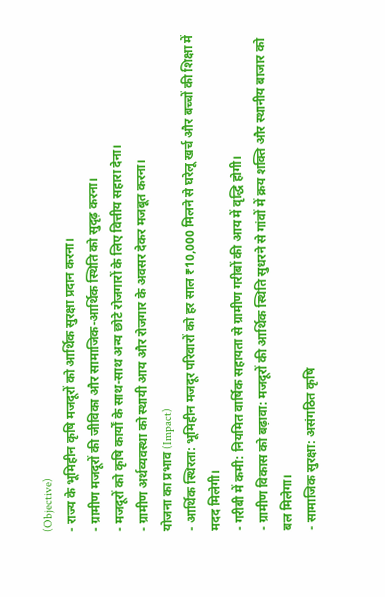(Objective)
- राज्य के भूमिहीन कृषि मजदूरों को आर्थिक सुरक्षा प्रदान करना।
- ग्रामीण मजदूरों की जीविका और सामाजिक-आर्थिक स्थिति को सुदृढ़ करना।
- मजदूरों को कृषि कार्यों के साथ-साथ अन्य छोटे रोजगारों के लिए वित्तीय सहारा देना।
- ग्रामीण अर्थव्यवस्था को स्थायी आय और रोजगार के अवसर देकर मजबूत करना।
योजना का प्रभाव (Impact)
- आर्थिक स्थिरता: भूमिहीन मजदूर परिवारों को हर साल ₹10,000 मिलने से घरेलू खर्च और बच्चों की शिक्षा में मदद मिलेगी।
- गरीबी में कमी: नियमित वार्षिक सहायता से ग्रामीण गरीबों की आय में वृद्धि होगी।
- ग्रामीण विकास को बढ़ावा: मजदूरों की आर्थिक स्थिति सुधरने से गांवों में क्रय शक्ति और स्थानीय बाजार को बल मिलेगा।
- सामाजिक सुरक्षा: असंगठित कृषि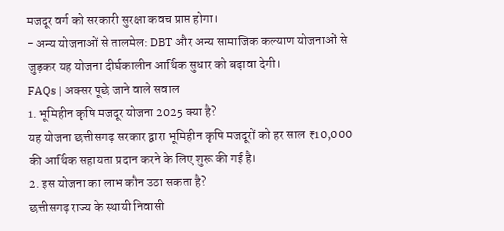मजदूर वर्ग को सरकारी सुरक्षा कवच प्राप्त होगा।
- अन्य योजनाओं से तालमेल: DBT और अन्य सामाजिक कल्याण योजनाओं से जुड़कर यह योजना दीर्घकालीन आर्थिक सुधार को बढ़ावा देगी।
FAQs | अक्सर पूछे जाने वाले सवाल
1. भूमिहीन कृषि मजदूर योजना 2025 क्या है?
यह योजना छत्तीसगढ़ सरकार द्वारा भूमिहीन कृषि मजदूरों को हर साल ₹10,000 की आर्थिक सहायता प्रदान करने के लिए शुरू की गई है।
2. इस योजना का लाभ कौन उठा सकता है?
छत्तीसगढ़ राज्य के स्थायी निवासी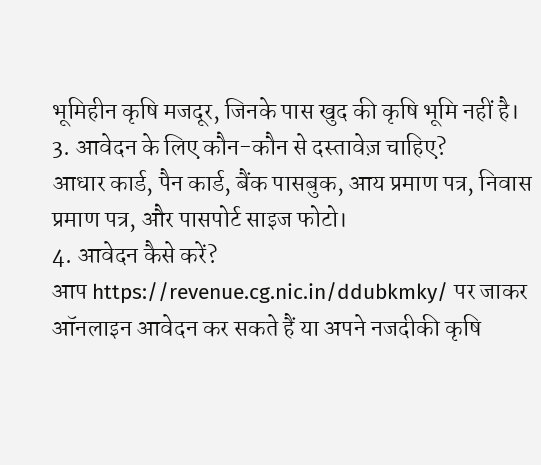भूमिहीन कृषि मजदूर, जिनके पास खुद की कृषि भूमि नहीं है।
3. आवेदन के लिए कौन-कौन से दस्तावेज़ चाहिए?
आधार कार्ड, पैन कार्ड, बैंक पासबुक, आय प्रमाण पत्र, निवास प्रमाण पत्र, और पासपोर्ट साइज फोटो।
4. आवेदन कैसे करें?
आप https://revenue.cg.nic.in/ddubkmky/ पर जाकर ऑनलाइन आवेदन कर सकते हैं या अपने नजदीकी कृषि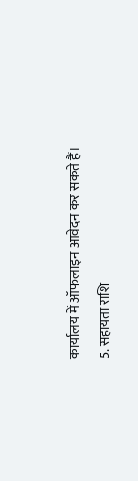कार्यालय में ऑफलाइन आवेदन कर सकते हैं।
5. सहायता राशि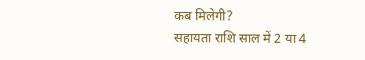कब मिलेगी?
सहायता राशि साल में 2 या 4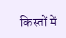किस्तों में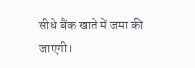सीधे बैंक खाते में जमा की जाएगी।